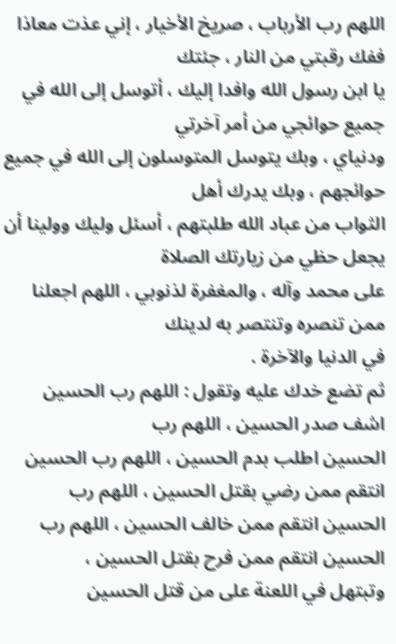اللهم رب الأرباب ، صريخ الأخيار ، إني عذت معاذا ففك رقبتي من النار ، جئتك
يا ابن رسول الله وافدا إليك ، أتوسل إلى الله في جميع حوائجي من أمر آخرتي
ودنياي ، وبك يتوسل المتوسلون إلى الله في جميع حوائجهم ، وبك يدرك أهل
الثواب من عباد الله طلبتهم ، أسئل وليك وولينا أن يجعل حظي من زيارتك الصلاة
على محمد وآله ، والمغفرة لذنوبي ، اللهم اجعلنا ممن تنصره وتنتصر به لدينك
في الدنيا والآخرة .
ثم تضع خدك عليه وتقول : اللهم رب الحسين اشف صدر الحسين ، اللهم رب
الحسين اطلب بدم الحسين ، اللهم رب الحسين انتقم ممن رضي بقتل الحسين ، اللهم رب
الحسين انتقم ممن خالف الحسين ، اللهم رب الحسين انتقم ممن فرح بقتل الحسين ،
وتبتهل في اللعنة على من قتل الحسين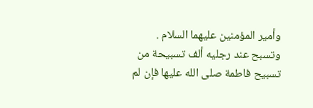وأمير المؤمنين عليهما السلام .
وتسبح عند رجليه ألف تسبيحة من تسبيح فاطمة صلى الله عليها فإن لم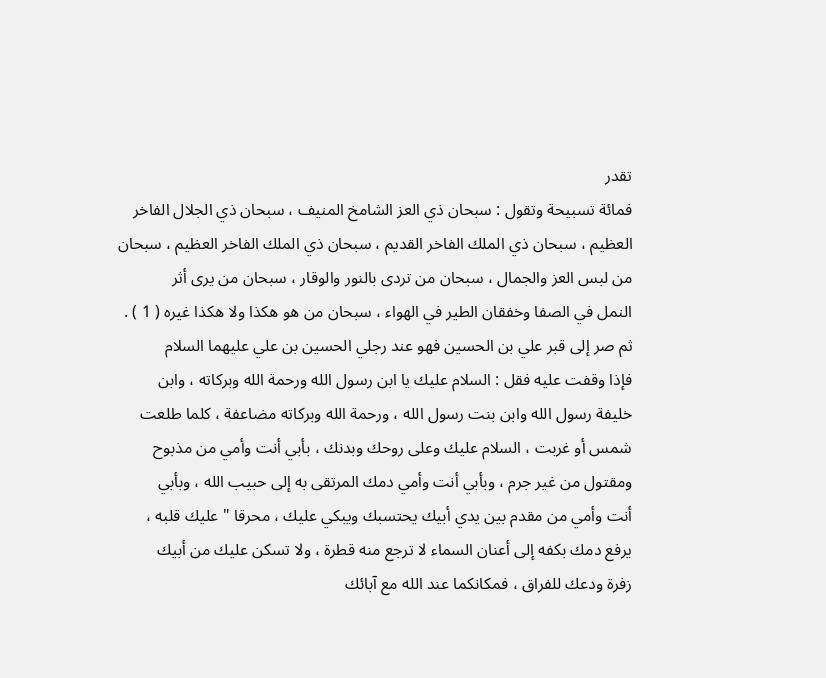تقدر
فمائة تسبيحة وتقول : سبحان ذي العز الشامخ المنيف ، سبحان ذي الجلال الفاخر
العظيم ، سبحان ذي الملك الفاخر القديم ، سبحان ذي الملك الفاخر العظيم ، سبحان
من لبس العز والجمال ، سبحان من تردى بالنور والوقار ، سبحان من يرى أثر
النمل في الصفا وخفقان الطير في الهواء ، سبحان من هو هكذا ولا هكذا غيره ( 1 ) .
ثم صر إلى قبر علي بن الحسين فهو عند رجلي الحسين بن علي عليهما السلام
فإذا وقفت عليه فقل : السلام عليك يا ابن رسول الله ورحمة الله وبركاته ، وابن
خليفة رسول الله وابن بنت رسول الله ، ورحمة الله وبركاته مضاعفة ، كلما طلعت
شمس أو غربت ، السلام عليك وعلى روحك وبدنك ، بأبي أنت وأمي من مذبوح
ومقتول من غير جرم ، وبأبي أنت وأمي دمك المرتقى به إلى حبيب الله ، وبأبي
أنت وأمي من مقدم بين يدي أبيك يحتسبك ويبكي عليك ، محرقا " عليك قلبه ،
يرفع دمك بكفه إلى أعنان السماء لا ترجع منه قطرة ، ولا تسكن عليك من أبيك
زفرة ودعك للفراق ، فمكانكما عند الله مع آبائك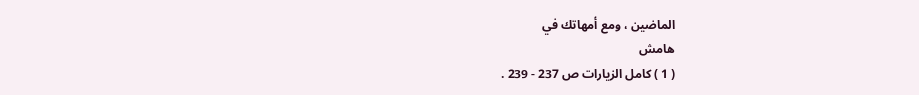الماضين ، ومع أمهاتك في
هامش
( 1 ) كامل الزيارات ص 237 - 239 .